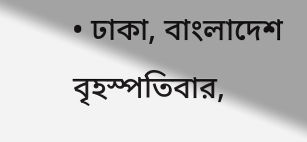• ঢাকা, বাংলাদেশ বৃহস্পতিবার,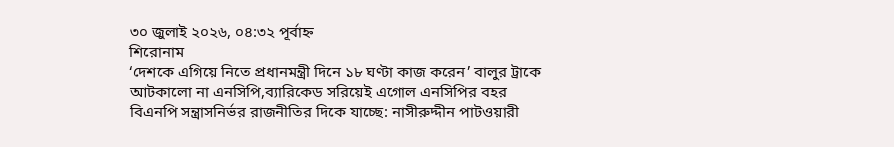৩০ জুলাই ২০২৬, ০৪:৩২ পূর্বাহ্ন
শিরোনাম
‘দেশকে এগিয়ে নিতে প্রধানমন্ত্রী দিনে ১৮ ঘণ্টা কাজ করেন’ বালুর ট্রাকে আটকালো না এনসিপি,ব্যারিকেড সরিয়েই এগোল এনসিপির বহর বিএনপি সন্ত্রাসনির্ভর রাজনীতির দিকে যাচ্ছে: নাসীরুদ্দীন পাটওয়ারী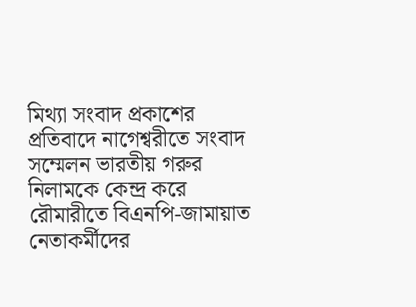মিথ্যা সংবাদ প্রকাশের প্রতিবাদে নাগেশ্বরীতে সংবাদ সম্মেলন ভারতীয় গরুর নিলামকে কেন্দ্র করে রৌমারীতে বিএনপি-জামায়াত নেতাকর্মীদের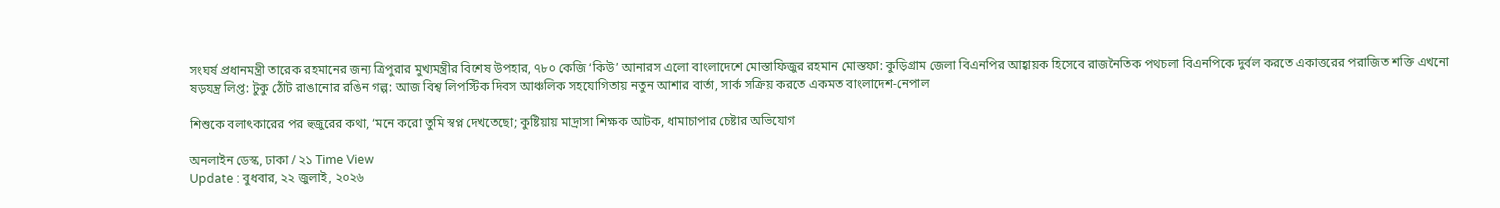সংঘর্ষ প্রধানমন্ত্রী তারেক রহমানের জন্য ত্রিপুরার মুখ্যমন্ত্রীর বিশেষ উপহার, ৭৮০ কেজি ‘কিউ’ আনারস এলো বাংলাদেশে মোস্তাফিজুর রহমান মোস্তফা: কুড়িগ্রাম জেলা বিএনপির আহ্বায়ক হিসেবে রাজনৈতিক পথচলা বিএনপিকে দুর্বল করতে একাত্তরের পরাজিত শক্তি এখনো ষড়যন্ত্র লিপ্ত: টুকু ঠোঁট রাঙানোর রঙিন গল্প: আজ বিশ্ব লিপস্টিক দিবস আঞ্চলিক সহযোগিতায় নতুন আশার বার্তা, সার্ক সক্রিয় করতে একমত বাংলাদেশ-নেপাল

শিশুকে বলাৎকারের পর হুজুরের কথা, ‘মনে করো তুমি স্বপ্ন দেখতেছো; কুষ্টিয়ায় মাদ্রাসা শিক্ষক আটক, ধামাচাপার চেষ্টার অভিযোগ

অনলাইন ডেস্ক, ঢাকা / ২১ Time View
Update : বুধবার, ২২ জুলাই, ২০২৬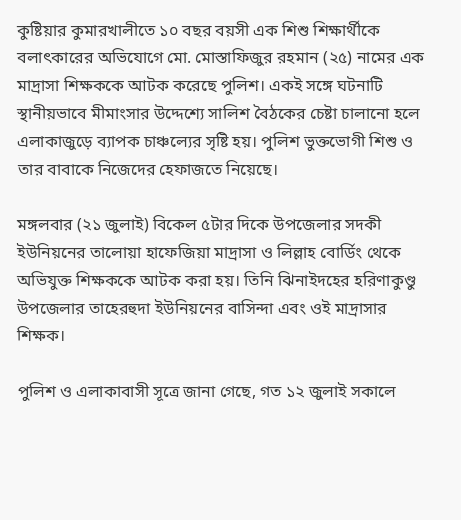কুষ্টিয়ার কুমারখালীতে ১০ বছর বয়সী এক শিশু শিক্ষার্থীকে বলাৎকারের অভিযোগে মো. মোস্তাফিজুর রহমান (২৫) নামের এক মাদ্রাসা শিক্ষককে আটক করেছে পুলিশ। একই সঙ্গে ঘটনাটি স্থানীয়ভাবে মীমাংসার উদ্দেশ্যে সালিশ বৈঠকের চেষ্টা চালানো হলে এলাকাজুড়ে ব্যাপক চাঞ্চল্যের সৃষ্টি হয়। পুলিশ ভুক্তভোগী শিশু ও তার বাবাকে নিজেদের হেফাজতে নিয়েছে।

মঙ্গলবার (২১ জুলাই) বিকেল ৫টার দিকে উপজেলার সদকী ইউনিয়নের তালোয়া হাফেজিয়া মাদ্রাসা ও লিল্লাহ বোর্ডিং থেকে অভিযুক্ত শিক্ষককে আটক করা হয়। তিনি ঝিনাইদহের হরিণাকুণ্ডু উপজেলার তাহেরহুদা ইউনিয়নের বাসিন্দা এবং ওই মাদ্রাসার শিক্ষক।

পুলিশ ও এলাকাবাসী সূত্রে জানা গেছে, গত ১২ জুলাই সকালে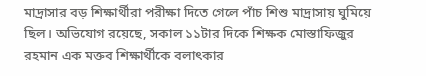মাদ্রাসার বড় শিক্ষার্থীরা পরীক্ষা দিতে গেলে পাঁচ শিশু মাদ্রাসায় ঘুমিয়ে ছিল। অভিযোগ রয়েছে, সকাল ১১টার দিকে শিক্ষক মোস্তাফিজুর রহমান এক মক্তব শিক্ষার্থীকে বলাৎকার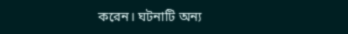করেন। ঘটনাটি অন্য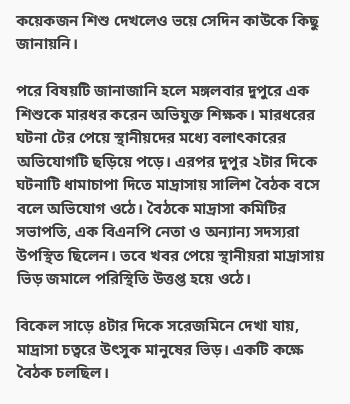কয়েকজন শিশু দেখলেও ভয়ে সেদিন কাউকে কিছু জানায়নি।

পরে বিষয়টি জানাজানি হলে মঙ্গলবার দুপুরে এক শিশুকে মারধর করেন অভিযুক্ত শিক্ষক। মারধরের ঘটনা টের পেয়ে স্থানীয়দের মধ্যে বলাৎকারের অভিযোগটি ছড়িয়ে পড়ে। এরপর দুপুর ২টার দিকে ঘটনাটি ধামাচাপা দিতে মাদ্রাসায় সালিশ বৈঠক বসে বলে অভিযোগ ওঠে। বৈঠকে মাদ্রাসা কমিটির সভাপতি, এক বিএনপি নেতা ও অন্যান্য সদস্যরা উপস্থিত ছিলেন। তবে খবর পেয়ে স্থানীয়রা মাদ্রাসায় ভিড় জমালে পরিস্থিতি উত্তপ্ত হয়ে ওঠে।

বিকেল সাড়ে ৪টার দিকে সরেজমিনে দেখা যায়, মাদ্রাসা চত্বরে উৎসুক মানুষের ভিড়। একটি কক্ষে বৈঠক চলছিল।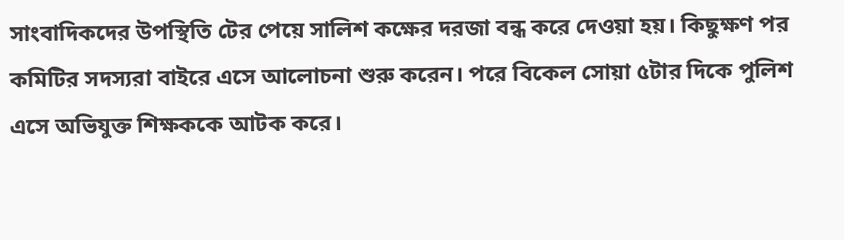সাংবাদিকদের উপস্থিতি টের পেয়ে সালিশ কক্ষের দরজা বন্ধ করে দেওয়া হয়। কিছুক্ষণ পর কমিটির সদস্যরা বাইরে এসে আলোচনা শুরু করেন। পরে বিকেল সোয়া ৫টার দিকে পুলিশ এসে অভিযুক্ত শিক্ষককে আটক করে।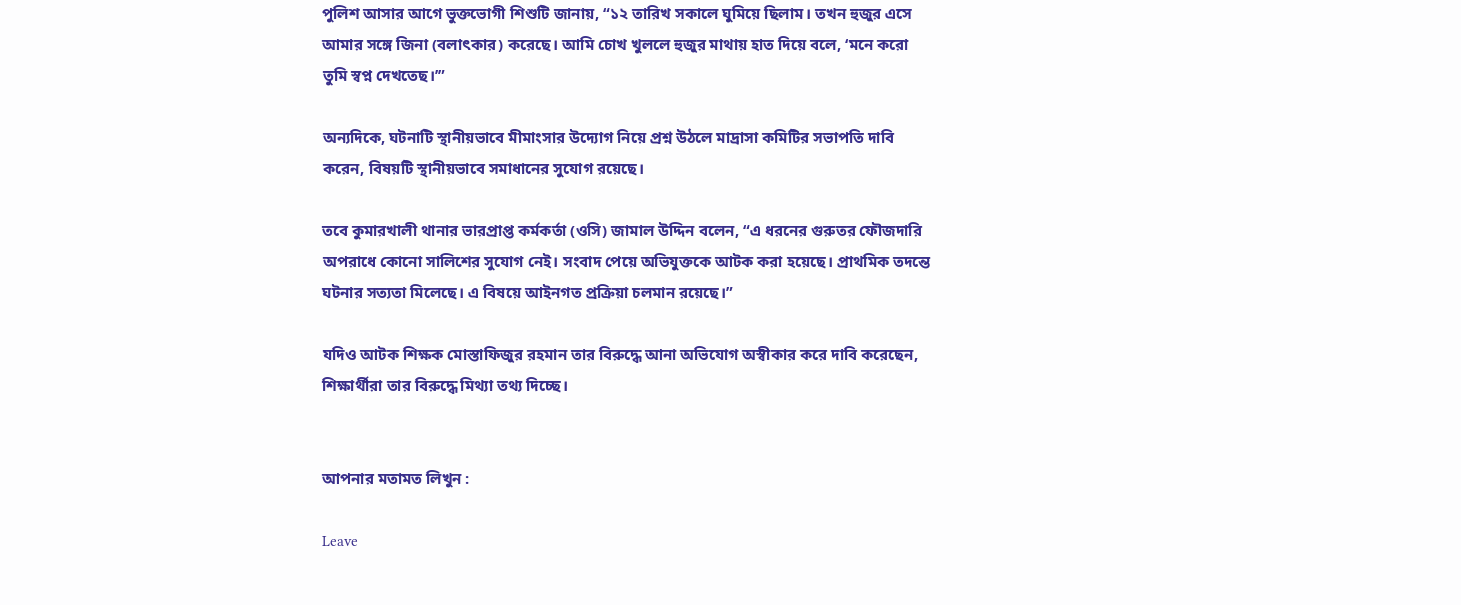পুলিশ আসার আগে ভুক্তভোগী শিশুটি জানায়, “১২ তারিখ সকালে ঘুমিয়ে ছিলাম। তখন হুজুর এসে আমার সঙ্গে জিনা (বলাৎকার) করেছে। আমি চোখ খুললে হুজুর মাথায় হাত দিয়ে বলে, ‘মনে করো তুমি স্বপ্ন দেখতেছ।’”

অন্যদিকে, ঘটনাটি স্থানীয়ভাবে মীমাংসার উদ্যোগ নিয়ে প্রশ্ন উঠলে মাদ্রাসা কমিটির সভাপতি দাবি করেন, বিষয়টি স্থানীয়ভাবে সমাধানের সুযোগ রয়েছে।

তবে কুমারখালী থানার ভারপ্রাপ্ত কর্মকর্তা (ওসি) জামাল উদ্দিন বলেন, “এ ধরনের গুরুতর ফৌজদারি অপরাধে কোনো সালিশের সুযোগ নেই। সংবাদ পেয়ে অভিযুক্তকে আটক করা হয়েছে। প্রাথমিক তদন্তে ঘটনার সত্যতা মিলেছে। এ বিষয়ে আইনগত প্রক্রিয়া চলমান রয়েছে।”

যদিও আটক শিক্ষক মোস্তাফিজুর রহমান তার বিরুদ্ধে আনা অভিযোগ অস্বীকার করে দাবি করেছেন, শিক্ষার্থীরা তার বিরুদ্ধে মিথ্যা তথ্য দিচ্ছে।


আপনার মতামত লিখুন :

Leave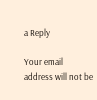a Reply

Your email address will not be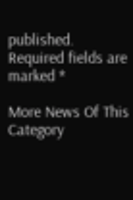published. Required fields are marked *

More News Of This Category